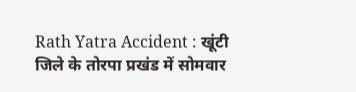Rath Yatra Accident : खूंटी जिले के तोरपा प्रखंड में सोमवार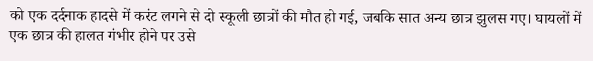को एक दर्दनाक हादसे में करंट लगने से दो स्कूली छात्रों की मौत हो गई, जबकि सात अन्य छात्र झुलस गए। घायलों में एक छात्र की हालत गंभीर होने पर उसे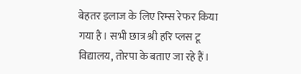बेहतर इलाज के लिए रिम्स रेफर किया गया है। सभी छात्र श्री हरि प्लस टू विद्यालय, तोरपा के बताए जा रहे हैं।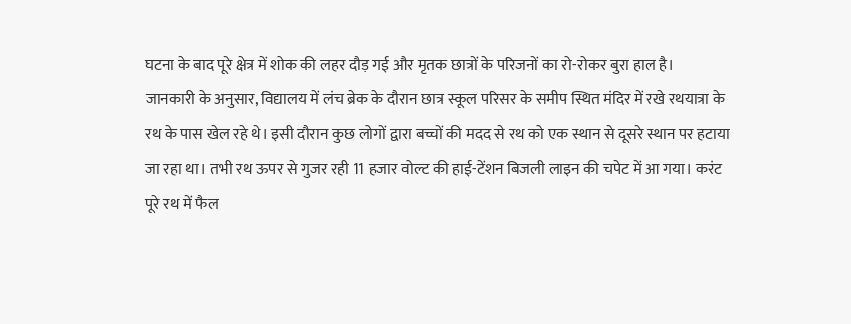घटना के बाद पूरे क्षेत्र में शोक की लहर दौड़ गई और मृतक छात्रों के परिजनों का रो-रोकर बुरा हाल है।
जानकारी के अनुसार, विद्यालय में लंच ब्रेक के दौरान छात्र स्कूल परिसर के समीप स्थित मंदिर में रखे रथयात्रा के रथ के पास खेल रहे थे। इसी दौरान कुछ लोगों द्वारा बच्चों की मदद से रथ को एक स्थान से दूसरे स्थान पर हटाया जा रहा था। तभी रथ ऊपर से गुजर रही 11 हजार वोल्ट की हाई-टेंशन बिजली लाइन की चपेट में आ गया। करंट पूरे रथ में फैल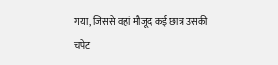गया, जिससे वहां मौजूद कई छात्र उसकी चपेट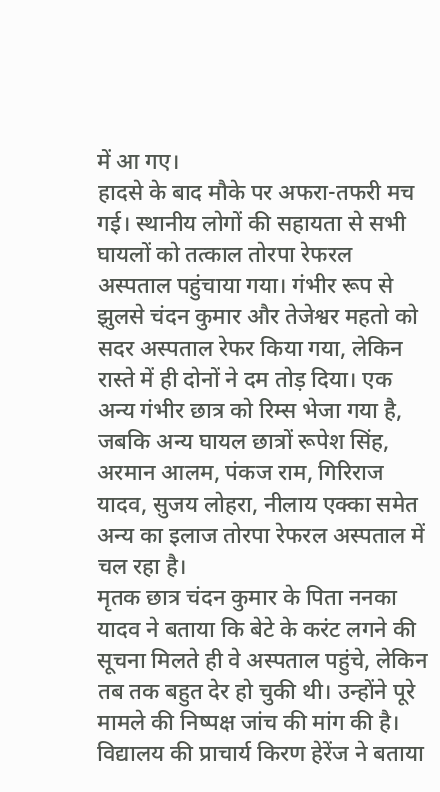में आ गए।
हादसे के बाद मौके पर अफरा-तफरी मच गई। स्थानीय लोगों की सहायता से सभी घायलों को तत्काल तोरपा रेफरल अस्पताल पहुंचाया गया। गंभीर रूप से झुलसे चंदन कुमार और तेजेश्वर महतो को सदर अस्पताल रेफर किया गया, लेकिन रास्ते में ही दोनों ने दम तोड़ दिया। एक अन्य गंभीर छात्र को रिम्स भेजा गया है, जबकि अन्य घायल छात्रों रूपेश सिंह, अरमान आलम, पंकज राम, गिरिराज यादव, सुजय लोहरा, नीलाय एक्का समेत अन्य का इलाज तोरपा रेफरल अस्पताल में चल रहा है।
मृतक छात्र चंदन कुमार के पिता ननका यादव ने बताया कि बेटे के करंट लगने की सूचना मिलते ही वे अस्पताल पहुंचे, लेकिन तब तक बहुत देर हो चुकी थी। उन्होंने पूरे मामले की निष्पक्ष जांच की मांग की है।
विद्यालय की प्राचार्य किरण हेरेंज ने बताया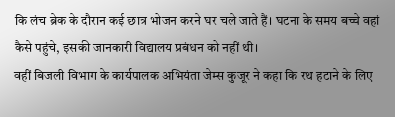कि लंच ब्रेक के दौरान कई छात्र भोजन करने घर चले जाते हैं। घटना के समय बच्चे वहां कैसे पहुंचे, इसकी जानकारी विद्यालय प्रबंधन को नहीं थी।
वहीं बिजली विभाग के कार्यपालक अभियंता जेम्स कुजूर ने कहा कि रथ हटाने के लिए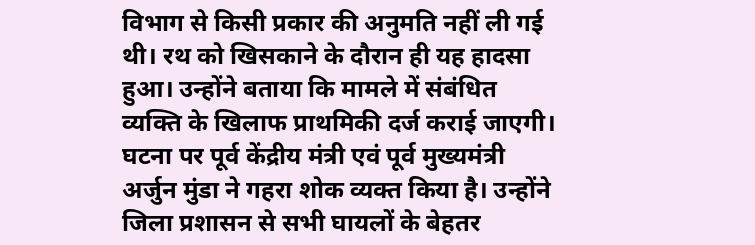विभाग से किसी प्रकार की अनुमति नहीं ली गई थी। रथ को खिसकाने के दौरान ही यह हादसा हुआ। उन्होंने बताया कि मामले में संबंधित व्यक्ति के खिलाफ प्राथमिकी दर्ज कराई जाएगी।
घटना पर पूर्व केंद्रीय मंत्री एवं पूर्व मुख्यमंत्री अर्जुन मुंडा ने गहरा शोक व्यक्त किया है। उन्होंने जिला प्रशासन से सभी घायलों के बेहतर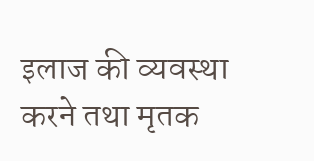इलाज की व्यवस्था करने तथा मृतक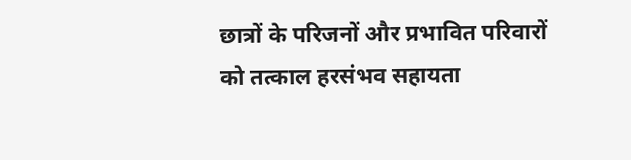छात्रों के परिजनों और प्रभावित परिवारों को तत्काल हरसंभव सहायता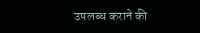उपलब्ध कराने की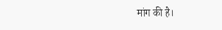मांग की है।